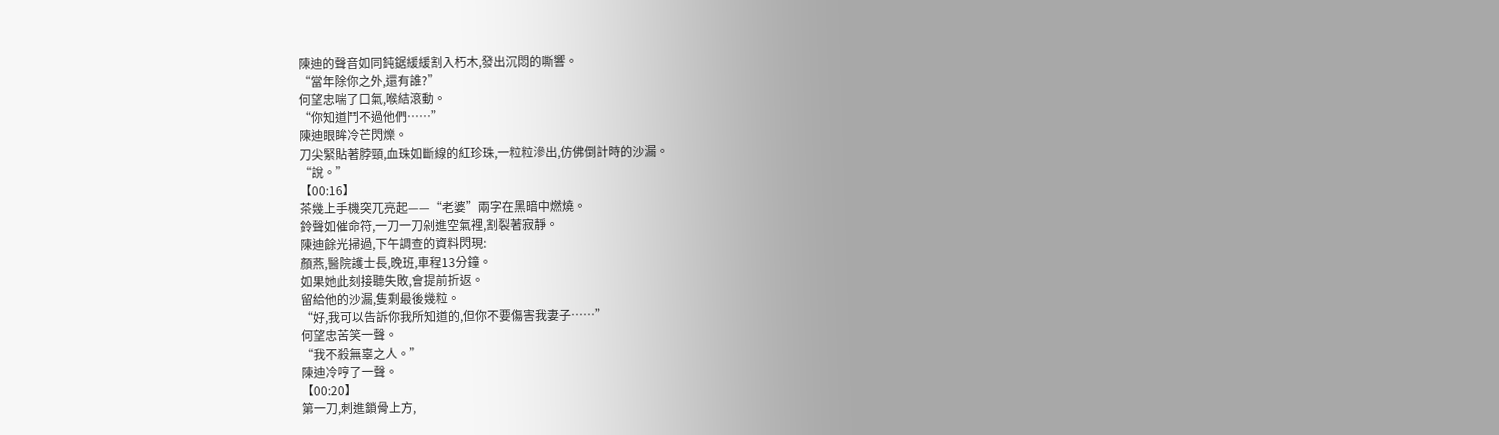陳迪的聲音如同鈍鋸緩緩割入朽木,發出沉悶的嘶響。
“當年除你之外,還有誰?”
何望忠喘了口氣,喉結滾動。
“你知道鬥不過他們……”
陳迪眼眸冷芒閃爍。
刀尖緊貼著脖頸,血珠如斷線的紅珍珠,一粒粒滲出,仿佛倒計時的沙漏。
“說。”
【00:16】
茶幾上手機突兀亮起——“老婆”兩字在黑暗中燃燒。
鈴聲如催命符,一刀一刀剁進空氣裡,割裂著寂靜。
陳迪餘光掃過,下午調查的資料閃現:
顏燕,醫院護士長,晚班,車程13分鐘。
如果她此刻接聽失敗,會提前折返。
留給他的沙漏,隻剩最後幾粒。
“好,我可以告訴你我所知道的,但你不要傷害我妻子……”
何望忠苦笑一聲。
“我不殺無辜之人。”
陳迪冷哼了一聲。
【00:20】
第一刀,刺進鎖骨上方,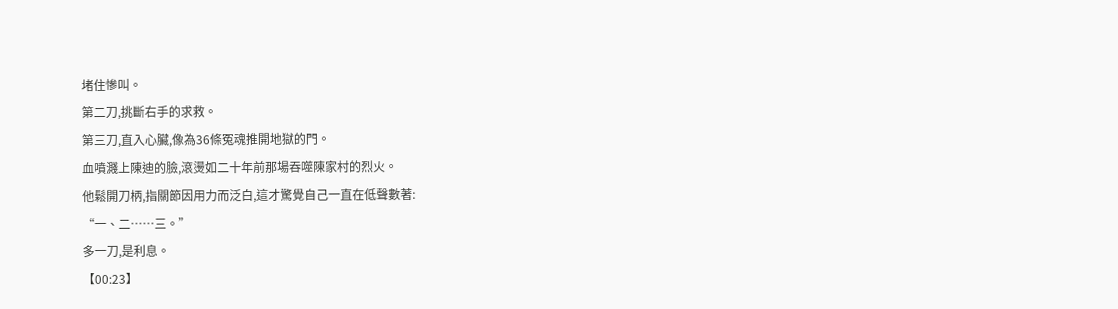堵住慘叫。
第二刀,挑斷右手的求救。
第三刀,直入心臟,像為36條冤魂推開地獄的門。
血噴濺上陳迪的臉,滾燙如二十年前那場吞噬陳家村的烈火。
他鬆開刀柄,指關節因用力而泛白,這才驚覺自己一直在低聲數著:
“一、二……三。”
多一刀,是利息。
【00:23】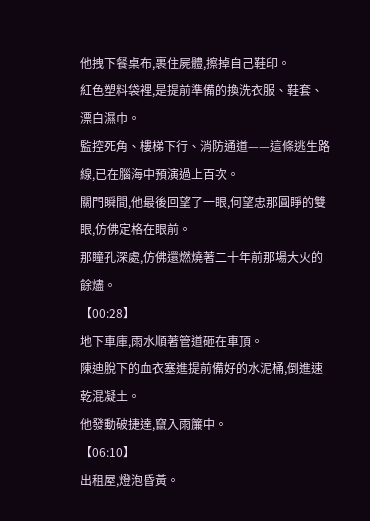他拽下餐桌布,裹住屍體,擦掉自己鞋印。
紅色塑料袋裡,是提前準備的換洗衣服、鞋套、漂白濕巾。
監控死角、樓梯下行、消防通道——這條逃生路線,已在腦海中預演過上百次。
關門瞬間,他最後回望了一眼,何望忠那圓睜的雙眼,仿佛定格在眼前。
那瞳孔深處,仿佛還燃燒著二十年前那場大火的餘燼。
【00:28】
地下車庫,雨水順著管道砸在車頂。
陳迪脫下的血衣塞進提前備好的水泥桶,倒進速乾混凝土。
他發動破捷達,竄入雨簾中。
【06:10】
出租屋,燈泡昏黃。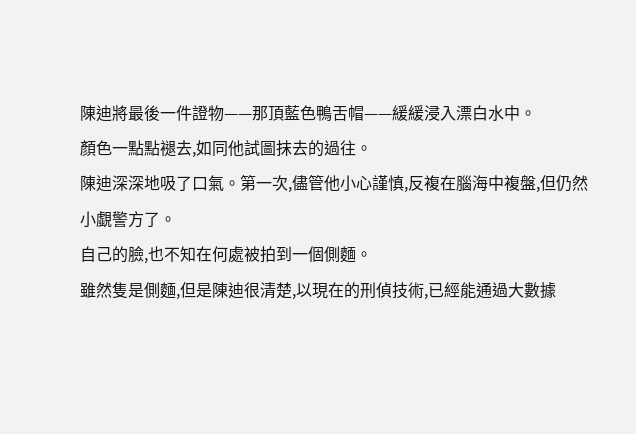陳迪將最後一件證物——那頂藍色鴨舌帽——緩緩浸入漂白水中。
顏色一點點褪去,如同他試圖抹去的過往。
陳迪深深地吸了口氣。第一次,儘管他小心謹慎,反複在腦海中複盤,但仍然小覷警方了。
自己的臉,也不知在何處被拍到一個側麵。
雖然隻是側麵,但是陳迪很清楚,以現在的刑偵技術,已經能通過大數據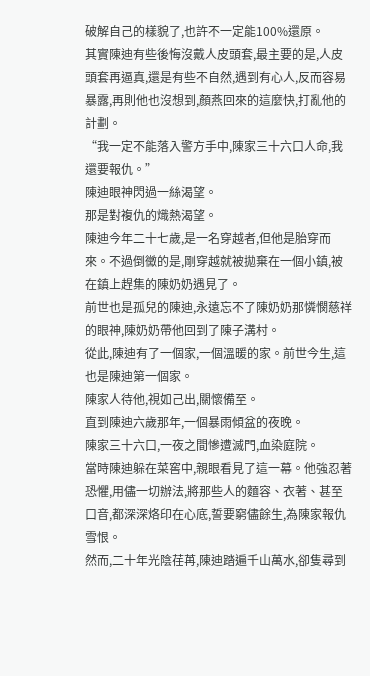破解自己的樣貌了,也許不一定能100%還原。
其實陳迪有些後悔沒戴人皮頭套,最主要的是,人皮頭套再逼真,還是有些不自然,遇到有心人,反而容易暴露,再則他也沒想到,顏燕回來的這麼快,打亂他的計劃。
“我一定不能落入警方手中,陳家三十六口人命,我還要報仇。”
陳迪眼神閃過一絲渴望。
那是對複仇的熾熱渴望。
陳迪今年二十七歲,是一名穿越者,但他是胎穿而來。不過倒黴的是,剛穿越就被拋棄在一個小鎮,被在鎮上趕集的陳奶奶遇見了。
前世也是孤兒的陳迪,永遠忘不了陳奶奶那憐憫慈祥的眼神,陳奶奶帶他回到了陳子溝村。
從此,陳迪有了一個家,一個溫暖的家。前世今生,這也是陳迪第一個家。
陳家人待他,視如己出,關懷備至。
直到陳迪六歲那年,一個暴雨傾盆的夜晚。
陳家三十六口,一夜之間慘遭滅門,血染庭院。
當時陳迪躲在菜窖中,親眼看見了這一幕。他強忍著恐懼,用儘一切辦法,將那些人的麵容、衣著、甚至口音,都深深烙印在心底,誓要窮儘餘生,為陳家報仇雪恨。
然而,二十年光陰荏苒,陳迪踏遍千山萬水,卻隻尋到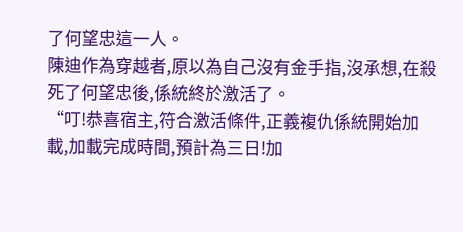了何望忠這一人。
陳迪作為穿越者,原以為自己沒有金手指,沒承想,在殺死了何望忠後,係統終於激活了。
“叮!恭喜宿主,符合激活條件,正義複仇係統開始加載,加載完成時間,預計為三日!加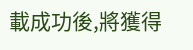載成功後,將獲得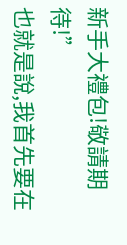新手大禮包!敬請期待!”
也就是說,我首先要在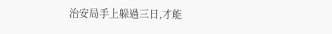治安局手上躲過三日,才能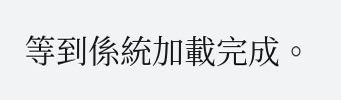等到係統加載完成。